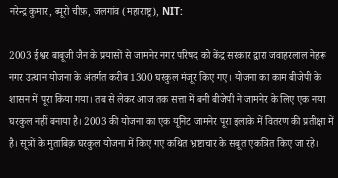नरेन्द्र कुमार, ब्यूरो चीफ़, जलगांव (महाराष्ट्र), NIT:

2003 ईश्वर बाबूजी जैन के प्रयासों से जामनेर नगर परिषद को केंद्र सरकार द्वारा जवाहरलाल नेहरू नगर उत्थान योजना के अंतर्गत करीब 1300 घरकुल मंजूर किए गए। योजना का काम बीजेपी के शासन में पूरा किया गया। तब से लेकर आज तक सत्ता में बनी बीजेपी ने जामनेर के लिए एक नया घरकुल नहीं बनाया है। 2003 की योजना का एक यूनिट जामनेर पूरा इलाके में वितरण की प्रतीक्षा में है। सूत्रों के मुताबिक़ घरकुल योजना में किए गए कथित भ्रष्टाचार के सबूत एकत्रित किए जा रहे।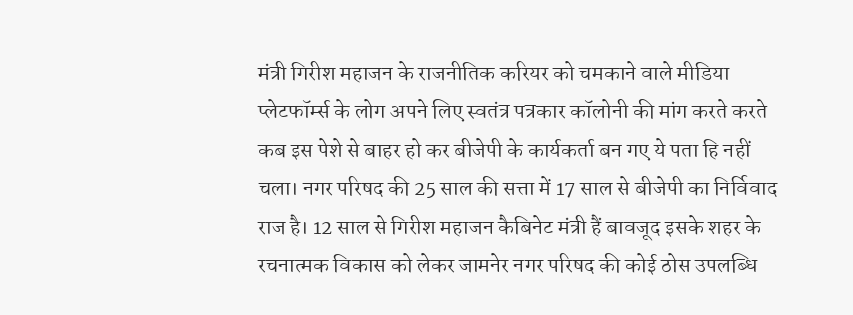मंत्री गिरीश महाजन के राजनीतिक करियर को चमकाने वाले मीडिया प्लेटफॉर्म्स के लोग अपने लिए स्वतंत्र पत्रकार कॉलोनी की मांग करते करते कब इस पेशे से बाहर हो कर बीजेपी के कार्यकर्ता बन गए ये पता हि नहीं चला। नगर परिषद की 25 साल की सत्ता में 17 साल से बीजेपी का निर्विवाद राज है। 12 साल से गिरीश महाजन कैबिनेट मंत्री हैं बावजूद इसके शहर के रचनात्मक विकास को लेकर जामनेर नगर परिषद की कोई ठोस उपलब्धि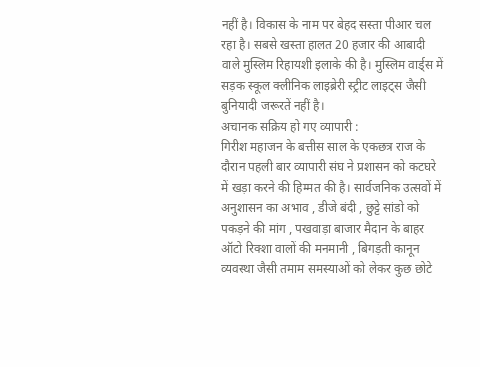नहीं है। विकास के नाम पर बेहद सस्ता पीआर चल रहा है। सबसे खस्ता हालत 20 हजार की आबादी वाले मुस्लिम रिहायशी इलाके की है। मुस्लिम वार्ड्स में सड़क स्कूल क्लीनिक लाइब्रेरी स्ट्रीट लाइट्स जैसी बुनियादी जरूरतें नहीं है।
अचानक सक्रिय हो गए व्यापारी :
गिरीश महाजन के बत्तीस साल के एकछत्र राज के दौरान पहली बार व्यापारी संघ ने प्रशासन को कटघरे में खड़ा करने की हिम्मत की है। सार्वजनिक उत्सवों में अनुशासन का अभाव , डीजे बंदी , छुट्टे सांडो को पकड़ने की मांग , पखवाड़ा बाजार मैदान के बाहर ऑटो रिक्शा वालों की मनमानी , बिगड़ती कानून व्यवस्था जैसी तमाम समस्याओं को लेकर कुछ छोटे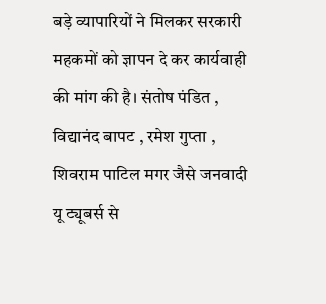बड़े व्यापारियों ने मिलकर सरकारी महकमों को ज्ञापन दे कर कार्यवाही की मांग की है। संतोष पंडित , विद्यानंद बापट , रमेश गुप्ता , शिवराम पाटिल मगर जैसे जनवादी यू ट्यूबर्स से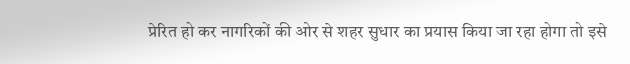प्रेरित हो कर नागरिकों की ओर से शहर सुधार का प्रयास किया जा रहा होगा तो इसे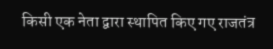किसी एक नेता द्वारा स्थापित किए गए राजतंत्र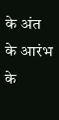के अंत के आरंभ के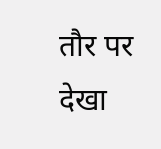तौर पर देखा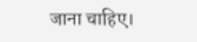जाना चाहिए।